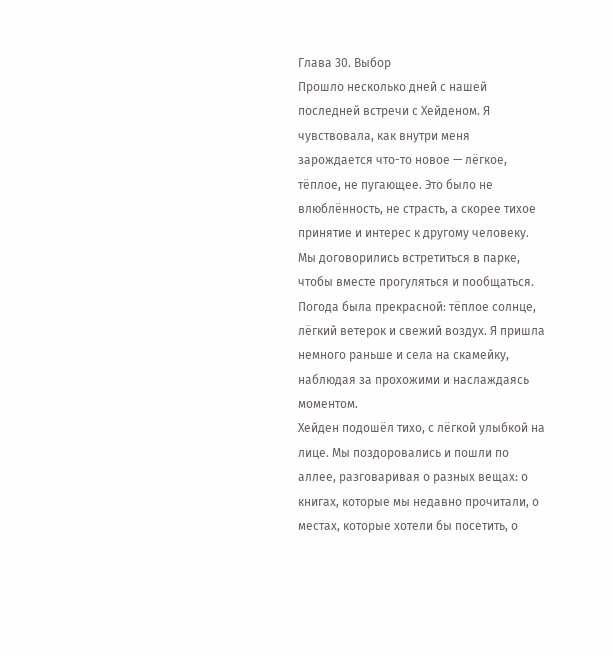Глава 30. Выбор
Прошло несколько дней с нашей последней встречи с Хейденом. Я чувствовала, как внутри меня зарождается что-то новое — лёгкое, тёплое, не пугающее. Это было не влюблённость, не страсть, а скорее тихое принятие и интерес к другому человеку.
Мы договорились встретиться в парке, чтобы вместе прогуляться и пообщаться. Погода была прекрасной: тёплое солнце, лёгкий ветерок и свежий воздух. Я пришла немного раньше и села на скамейку, наблюдая за прохожими и наслаждаясь моментом.
Хейден подошёл тихо, с лёгкой улыбкой на лице. Мы поздоровались и пошли по аллее, разговаривая о разных вещах: о книгах, которые мы недавно прочитали, о местах, которые хотели бы посетить, о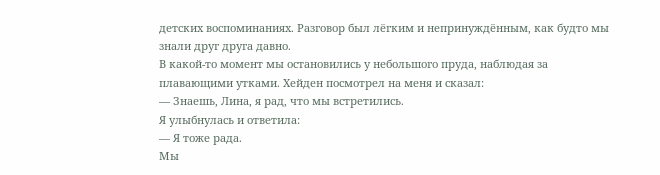детских воспоминаниях. Разговор был лёгким и непринуждённым, как будто мы знали друг друга давно.
В какой-то момент мы остановились у небольшого пруда, наблюдая за плавающими утками. Хейден посмотрел на меня и сказал:
— Знаешь, Лина, я рад, что мы встретились.
Я улыбнулась и ответила:
— Я тоже рада.
Мы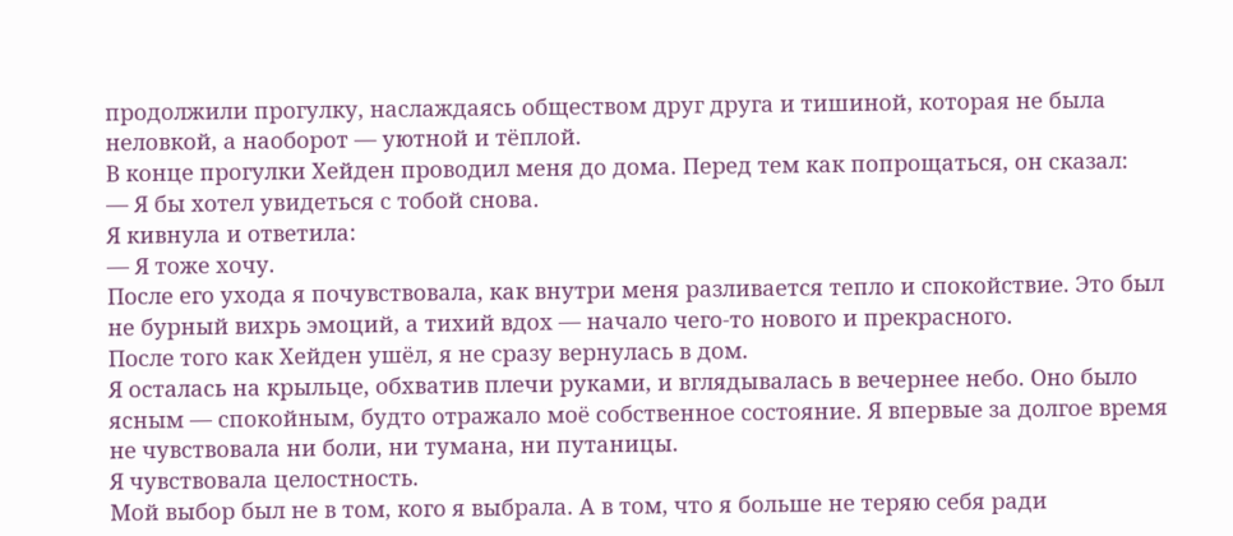продолжили прогулку, наслаждаясь обществом друг друга и тишиной, которая не была неловкой, а наоборот — уютной и тёплой.
В конце прогулки Хейден проводил меня до дома. Перед тем как попрощаться, он сказал:
— Я бы хотел увидеться с тобой снова.
Я кивнула и ответила:
— Я тоже хочу.
После его ухода я почувствовала, как внутри меня разливается тепло и спокойствие. Это был не бурный вихрь эмоций, а тихий вдох — начало чего-то нового и прекрасного.
После того как Хейден ушёл, я не сразу вернулась в дом.
Я осталась на крыльце, обхватив плечи руками, и вглядывалась в вечернее небо. Оно было ясным — спокойным, будто отражало моё собственное состояние. Я впервые за долгое время не чувствовала ни боли, ни тумана, ни путаницы.
Я чувствовала целостность.
Мой выбор был не в том, кого я выбрала. А в том, что я больше не теряю себя ради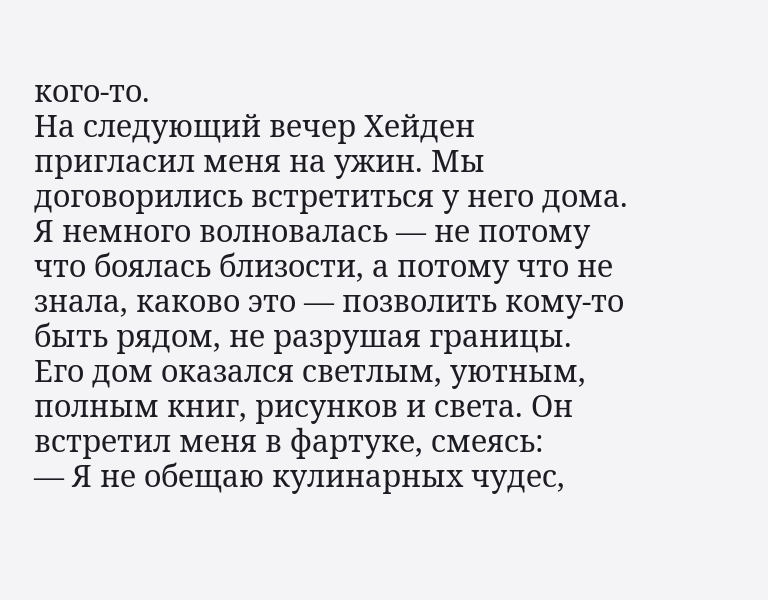кого-то.
На следующий вечер Хейден пригласил меня на ужин. Мы договорились встретиться у него дома. Я немного волновалась — не потому что боялась близости, а потому что не знала, каково это — позволить кому-то быть рядом, не разрушая границы.
Его дом оказался светлым, уютным, полным книг, рисунков и света. Он встретил меня в фартуке, смеясь:
— Я не обещаю кулинарных чудес,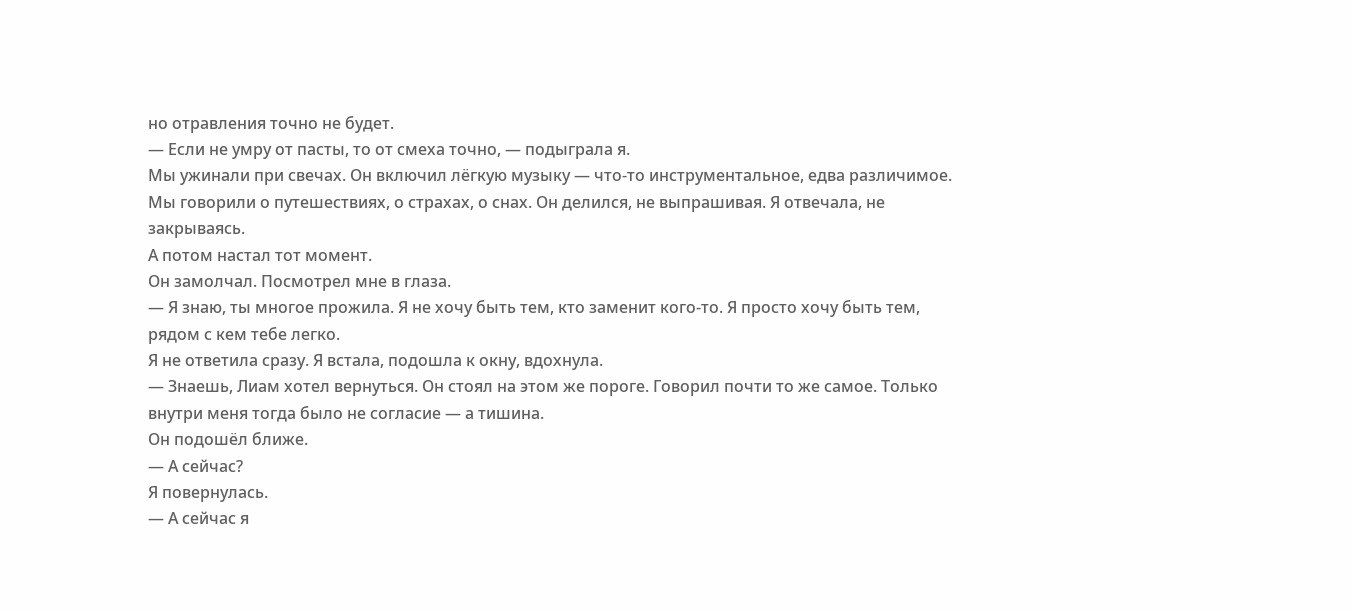но отравления точно не будет.
— Если не умру от пасты, то от смеха точно, — подыграла я.
Мы ужинали при свечах. Он включил лёгкую музыку — что-то инструментальное, едва различимое. Мы говорили о путешествиях, о страхах, о снах. Он делился, не выпрашивая. Я отвечала, не закрываясь.
А потом настал тот момент.
Он замолчал. Посмотрел мне в глаза.
— Я знаю, ты многое прожила. Я не хочу быть тем, кто заменит кого-то. Я просто хочу быть тем, рядом с кем тебе легко.
Я не ответила сразу. Я встала, подошла к окну, вдохнула.
— Знаешь, Лиам хотел вернуться. Он стоял на этом же пороге. Говорил почти то же самое. Только внутри меня тогда было не согласие — а тишина.
Он подошёл ближе.
— А сейчас?
Я повернулась.
— А сейчас я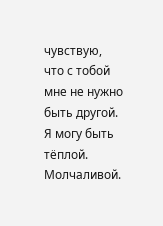чувствую, что с тобой мне не нужно быть другой. Я могу быть тёплой. Молчаливой.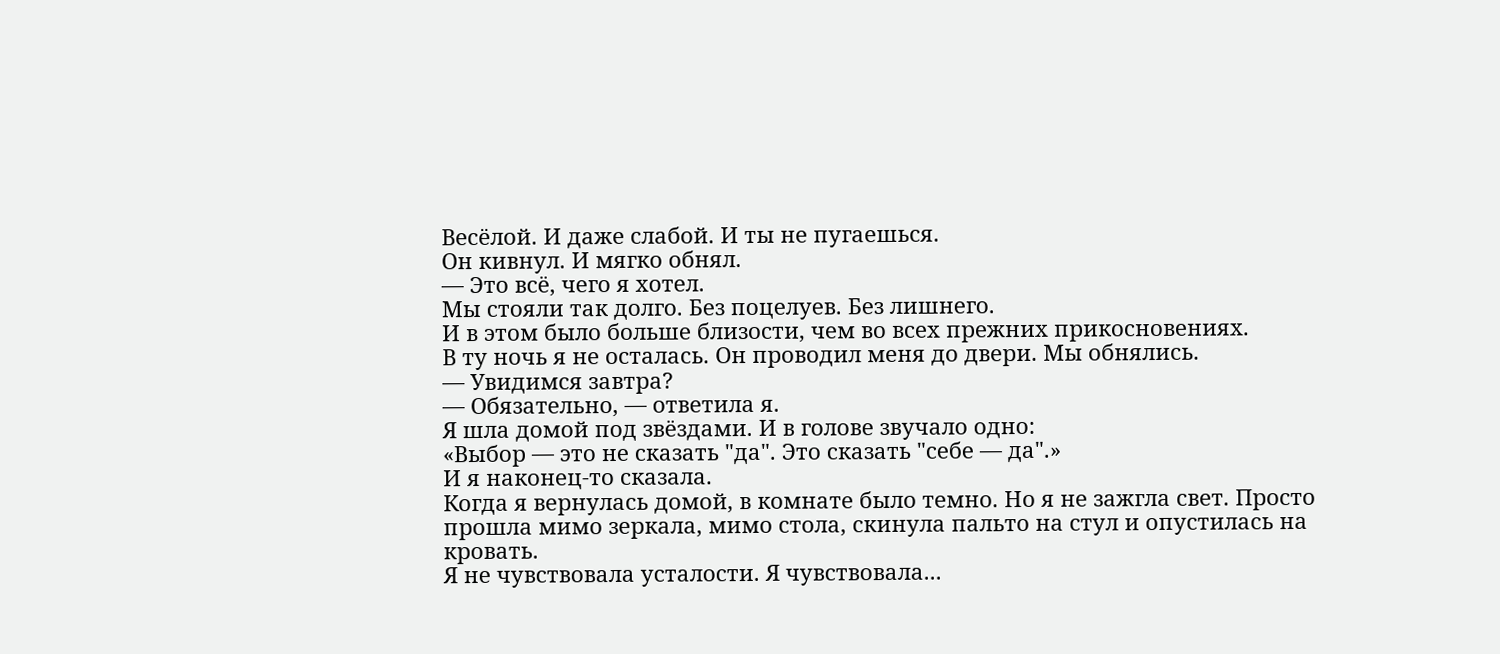Весёлой. И даже слабой. И ты не пугаешься.
Он кивнул. И мягко обнял.
— Это всё, чего я хотел.
Мы стояли так долго. Без поцелуев. Без лишнего.
И в этом было больше близости, чем во всех прежних прикосновениях.
В ту ночь я не осталась. Он проводил меня до двери. Мы обнялись.
— Увидимся завтра?
— Обязательно, — ответила я.
Я шла домой под звёздами. И в голове звучало одно:
«Выбор — это не сказать "да". Это сказать "себе — да".»
И я наконец-то сказала.
Когда я вернулась домой, в комнате было темно. Но я не зажгла свет. Просто прошла мимо зеркала, мимо стола, скинула пальто на стул и опустилась на кровать.
Я не чувствовала усталости. Я чувствовала...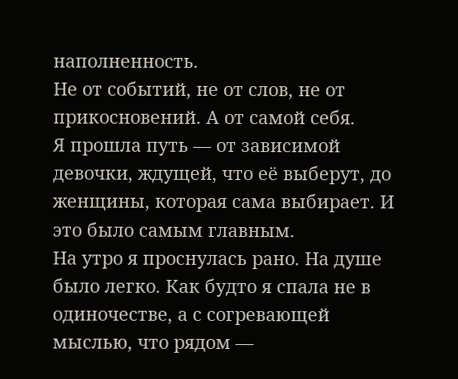наполненность.
Не от событий, не от слов, не от прикосновений. А от самой себя.
Я прошла путь — от зависимой девочки, ждущей, что её выберут, до женщины, которая сама выбирает. И это было самым главным.
На утро я проснулась рано. На душе было легко. Как будто я спала не в одиночестве, а с согревающей мыслью, что рядом —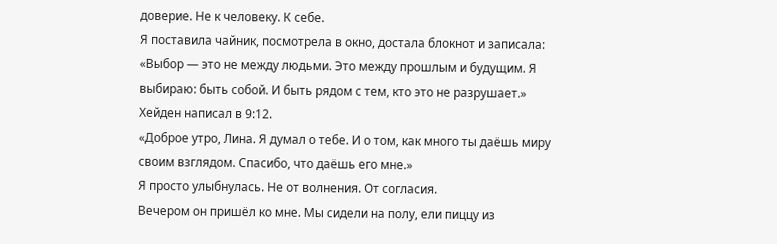доверие. Не к человеку. К себе.
Я поставила чайник, посмотрела в окно, достала блокнот и записала:
«Выбор — это не между людьми. Это между прошлым и будущим. Я выбираю: быть собой. И быть рядом с тем, кто это не разрушает.»
Хейден написал в 9:12.
«Доброе утро, Лина. Я думал о тебе. И о том, как много ты даёшь миру своим взглядом. Спасибо, что даёшь его мне.»
Я просто улыбнулась. Не от волнения. От согласия.
Вечером он пришёл ко мне. Мы сидели на полу, ели пиццу из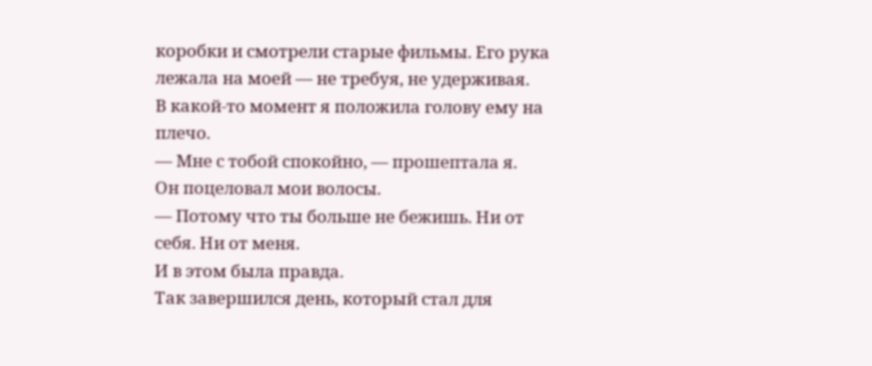коробки и смотрели старые фильмы. Его рука лежала на моей — не требуя, не удерживая.
В какой-то момент я положила голову ему на плечо.
— Мне с тобой спокойно, — прошептала я.
Он поцеловал мои волосы.
— Потому что ты больше не бежишь. Ни от себя. Ни от меня.
И в этом была правда.
Так завершился день, который стал для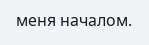меня началом.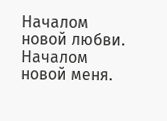Началом новой любви.
Началом новой меня.